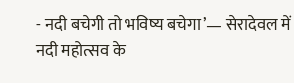- नदी बचेगी तो भविष्य बचेगा’— सेरादेवल में नदी महोत्सव के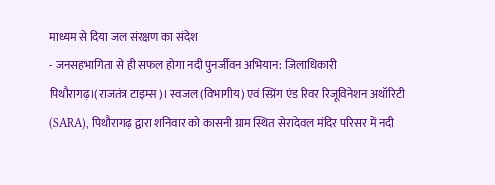माध्यम से दिया जल संरक्षण का संदेश
- जनसहभागिता से ही सफल होगा नदी पुनर्जीवन अभियान: जिलाधिकारी
पिथौरागढ़।(राजतंत्र टाइम्स)। स्वजल (विभागीय) एवं स्प्रिंग एंड रिवर रिजूविनेशन अथॉरिटी (SARA), पिथौरागढ़ द्वारा शनिवार को कासनी ग्राम स्थित सेरादेवल मंदिर परिसर में नदी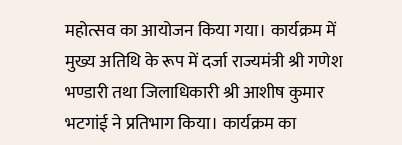महोत्सव का आयोजन किया गया। कार्यक्रम में मुख्य अतिथि के रूप में दर्जा राज्यमंत्री श्री गणेश भण्डारी तथा जिलाधिकारी श्री आशीष कुमार भटगांई ने प्रतिभाग किया। कार्यक्रम का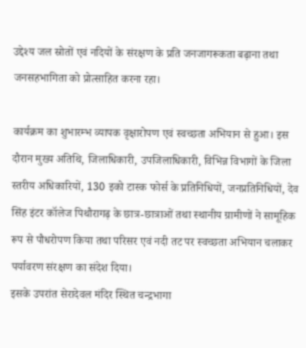उद्देश्य जल स्रोतों एवं नदियों के संरक्षण के प्रति जनजागरूकता बढ़ाना तथा जनसहभागिता को प्रोत्साहित करना रहा।

कार्यक्रम का शुभारम्भ व्यापक वृक्षारोपण एवं स्वच्छता अभियान से हुआ। इस दौरान मुख्य अतिथि, जिलाधिकारी, उपजिलाधिकारी, विभिन्न विभागों के जिला स्तरीय अधिकारियों, 130 इको टास्क फोर्स के प्रतिनिधियों, जनप्रतिनिधियों, देव सिंह इंटर कॉलेज पिथौरागढ़ के छात्र-छात्राओं तथा स्थानीय ग्रामीणों ने सामूहिक रूप से पौधरोपण किया तथा परिसर एवं नदी तट पर स्वच्छता अभियान चलाकर पर्यावरण संरक्षण का संदेश दिया।
इसके उपरांत सेरादेवल मंदिर स्थित चन्द्रभागा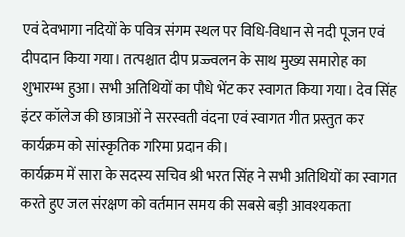एवं देवभागा नदियों के पवित्र संगम स्थल पर विधि-विधान से नदी पूजन एवं दीपदान किया गया। तत्पश्चात दीप प्रज्ज्वलन के साथ मुख्य समारोह का शुभारम्भ हुआ। सभी अतिथियों का पौधे भेंट कर स्वागत किया गया। देव सिंह इंटर कॉलेज की छात्राओं ने सरस्वती वंदना एवं स्वागत गीत प्रस्तुत कर कार्यक्रम को सांस्कृतिक गरिमा प्रदान की।
कार्यक्रम में सारा के सदस्य सचिव श्री भरत सिंह ने सभी अतिथियों का स्वागत करते हुए जल संरक्षण को वर्तमान समय की सबसे बड़ी आवश्यकता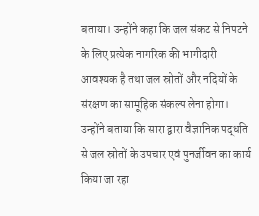बताया। उन्होंने कहा कि जल संकट से निपटने के लिए प्रत्येक नागरिक की भागीदारी आवश्यक है तथा जल स्रोतों और नदियों के संरक्षण का सामूहिक संकल्प लेना होगा। उन्होंने बताया कि सारा द्वारा वैज्ञानिक पद्धति से जल स्रोतों के उपचार एवं पुनर्जीवन का कार्य किया जा रहा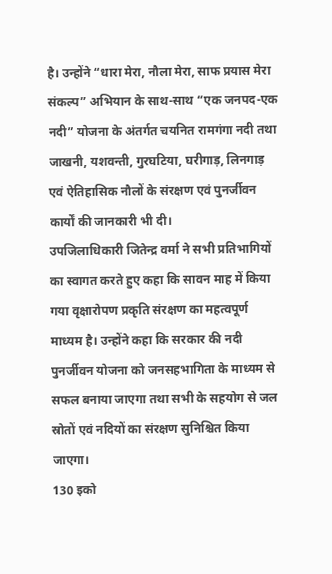है। उन्होंने “धारा मेरा, नौला मेरा, साफ प्रयास मेरा संकल्प” अभियान के साथ-साथ “एक जनपद-एक नदी” योजना के अंतर्गत चयनित रामगंगा नदी तथा जाखनी, यशवन्ती, गुरघटिया, घरीगाड़, लिनगाड़ एवं ऐतिहासिक नौलों के संरक्षण एवं पुनर्जीवन कार्यों की जानकारी भी दी।
उपजिलाधिकारी जितेन्द्र वर्मा ने सभी प्रतिभागियों का स्वागत करते हुए कहा कि सावन माह में किया गया वृक्षारोपण प्रकृति संरक्षण का महत्वपूर्ण माध्यम है। उन्होंने कहा कि सरकार की नदी पुनर्जीवन योजना को जनसहभागिता के माध्यम से सफल बनाया जाएगा तथा सभी के सहयोग से जल स्रोतों एवं नदियों का संरक्षण सुनिश्चित किया जाएगा।
130 इको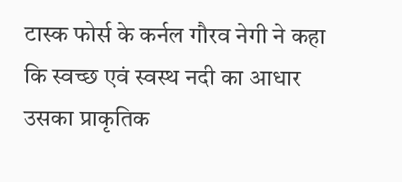टास्क फोर्स के कर्नल गौरव नेगी ने कहा कि स्वच्छ एवं स्वस्थ नदी का आधार उसका प्राकृतिक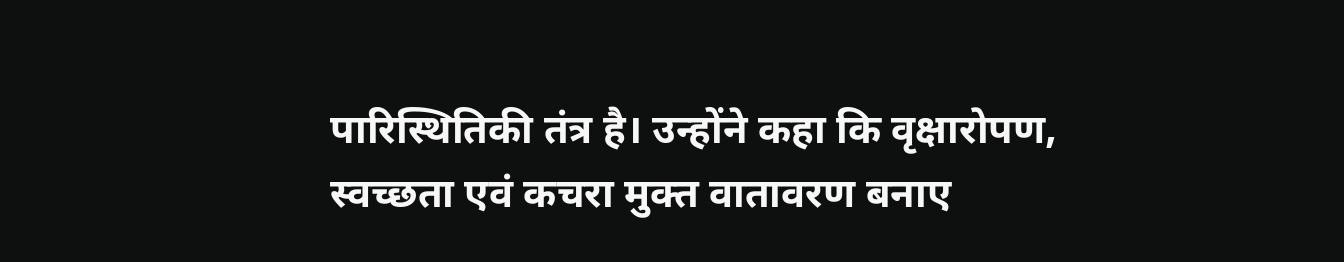पारिस्थितिकी तंत्र है। उन्होंने कहा कि वृक्षारोपण, स्वच्छता एवं कचरा मुक्त वातावरण बनाए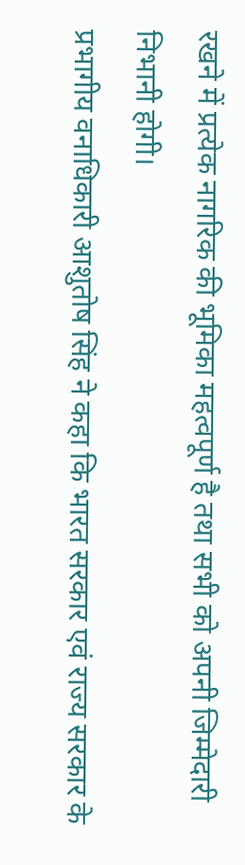रखने में प्रत्येक नागरिक की भूमिका महत्वपूर्ण है तथा सभी को अपनी जिम्मेदारी निभानी होगी।
प्रभागीय वनाधिकारी आशुतोष सिंह ने कहा कि भारत सरकार एवं राज्य सरकार के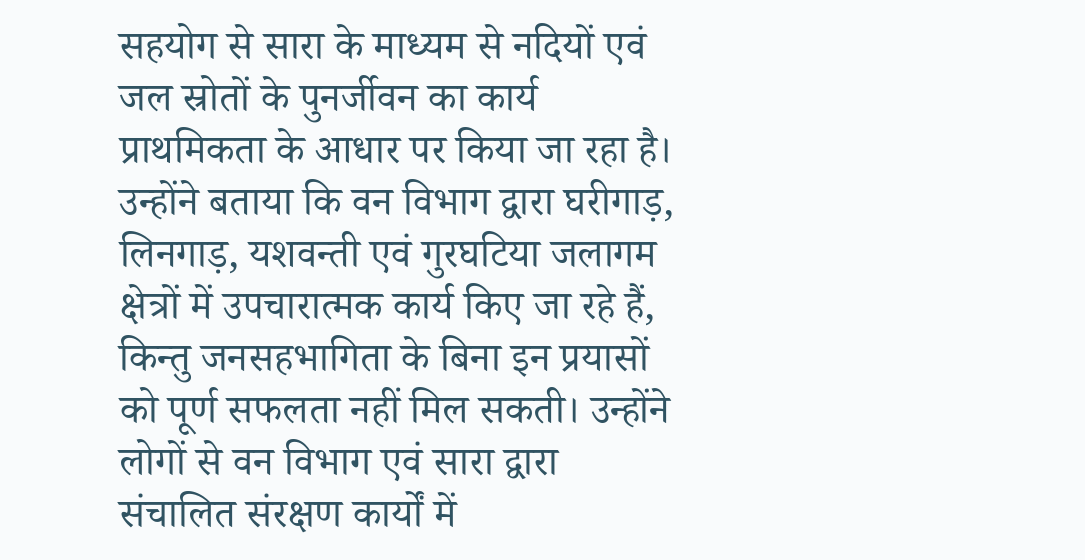सहयोग से सारा के माध्यम से नदियों एवं जल स्रोतों के पुनर्जीवन का कार्य प्राथमिकता के आधार पर किया जा रहा है। उन्होंने बताया कि वन विभाग द्वारा घरीगाड़, लिनगाड़, यशवन्ती एवं गुरघटिया जलागम क्षेत्रों में उपचारात्मक कार्य किए जा रहे हैं, किन्तु जनसहभागिता के बिना इन प्रयासों को पूर्ण सफलता नहीं मिल सकती। उन्होंने लोगों से वन विभाग एवं सारा द्वारा संचालित संरक्षण कार्यों में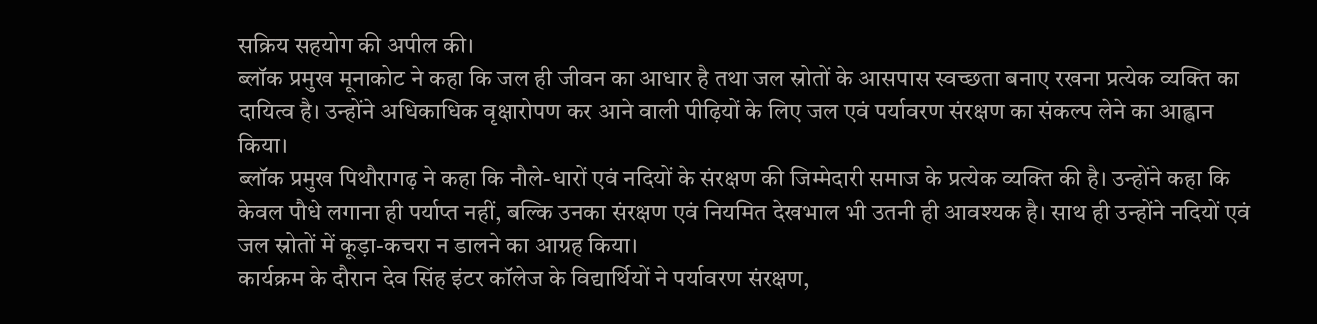सक्रिय सहयोग की अपील की।
ब्लॉक प्रमुख मूनाकोट ने कहा कि जल ही जीवन का आधार है तथा जल स्रोतों के आसपास स्वच्छता बनाए रखना प्रत्येक व्यक्ति का दायित्व है। उन्होंने अधिकाधिक वृक्षारोपण कर आने वाली पीढ़ियों के लिए जल एवं पर्यावरण संरक्षण का संकल्प लेने का आह्वान किया।
ब्लॉक प्रमुख पिथौरागढ़ ने कहा कि नौले-धारों एवं नदियों के संरक्षण की जिम्मेदारी समाज के प्रत्येक व्यक्ति की है। उन्होंने कहा कि केवल पौधे लगाना ही पर्याप्त नहीं, बल्कि उनका संरक्षण एवं नियमित देखभाल भी उतनी ही आवश्यक है। साथ ही उन्होंने नदियों एवं जल स्रोतों में कूड़ा-कचरा न डालने का आग्रह किया।
कार्यक्रम के दौरान देव सिंह इंटर कॉलेज के विद्यार्थियों ने पर्यावरण संरक्षण,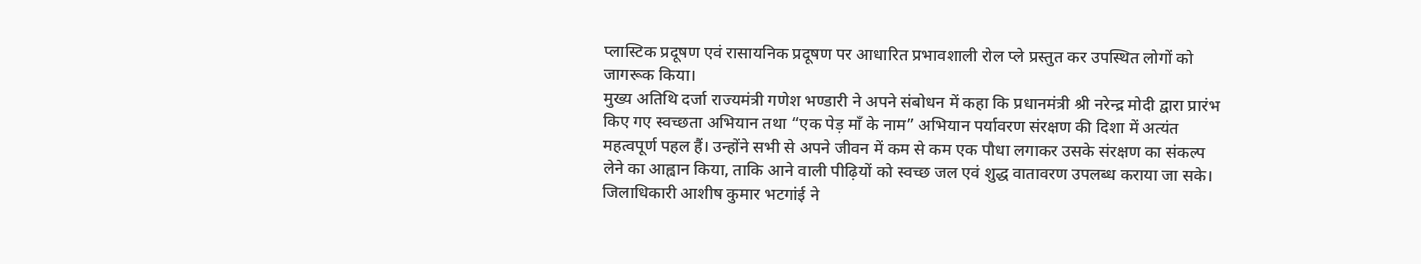प्लास्टिक प्रदूषण एवं रासायनिक प्रदूषण पर आधारित प्रभावशाली रोल प्ले प्रस्तुत कर उपस्थित लोगों को जागरूक किया।
मुख्य अतिथि दर्जा राज्यमंत्री गणेश भण्डारी ने अपने संबोधन में कहा कि प्रधानमंत्री श्री नरेन्द्र मोदी द्वारा प्रारंभ किए गए स्वच्छता अभियान तथा “एक पेड़ माँ के नाम” अभियान पर्यावरण संरक्षण की दिशा में अत्यंत महत्वपूर्ण पहल हैं। उन्होंने सभी से अपने जीवन में कम से कम एक पौधा लगाकर उसके संरक्षण का संकल्प लेने का आह्वान किया, ताकि आने वाली पीढ़ियों को स्वच्छ जल एवं शुद्ध वातावरण उपलब्ध कराया जा सके।
जिलाधिकारी आशीष कुमार भटगांई ने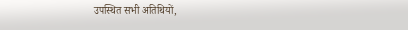उपस्थित सभी अतिथियों,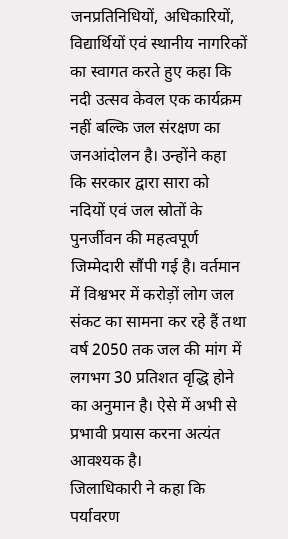जनप्रतिनिधियों, अधिकारियों, विद्यार्थियों एवं स्थानीय नागरिकों का स्वागत करते हुए कहा कि नदी उत्सव केवल एक कार्यक्रम नहीं बल्कि जल संरक्षण का जनआंदोलन है। उन्होंने कहा कि सरकार द्वारा सारा को नदियों एवं जल स्रोतों के पुनर्जीवन की महत्वपूर्ण जिम्मेदारी सौंपी गई है। वर्तमान में विश्वभर में करोड़ों लोग जल संकट का सामना कर रहे हैं तथा वर्ष 2050 तक जल की मांग में लगभग 30 प्रतिशत वृद्धि होने का अनुमान है। ऐसे में अभी से प्रभावी प्रयास करना अत्यंत आवश्यक है।
जिलाधिकारी ने कहा कि पर्यावरण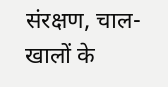संरक्षण, चाल-खालों के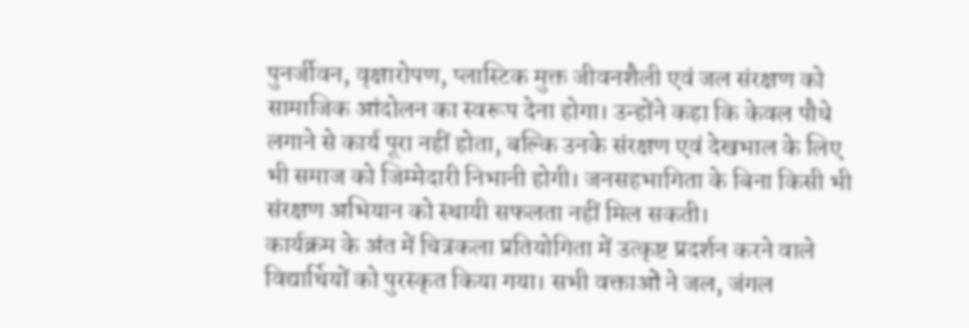पुनर्जीवन, वृक्षारोपण, प्लास्टिक मुक्त जीवनशैली एवं जल संरक्षण को सामाजिक आंदोलन का स्वरूप देना होगा। उन्होंने कहा कि केवल पौधे लगाने से कार्य पूरा नहीं होता, बल्कि उनके संरक्षण एवं देखभाल के लिए भी समाज को जिम्मेदारी निभानी होगी। जनसहभागिता के बिना किसी भी संरक्षण अभियान को स्थायी सफलता नहीं मिल सकती।
कार्यक्रम के अंत में चित्रकला प्रतियोगिता में उत्कृष्ट प्रदर्शन करने वाले विद्यार्थियों को पुरस्कृत किया गया। सभी वक्ताओं ने जल, जंगल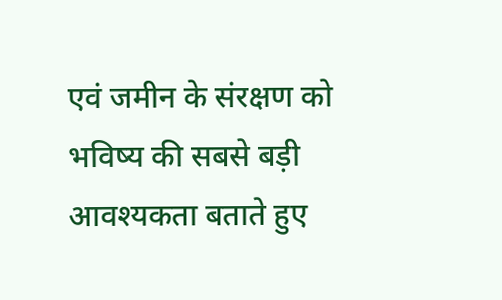एवं जमीन के संरक्षण को भविष्य की सबसे बड़ी आवश्यकता बताते हुए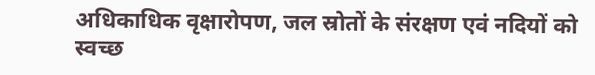अधिकाधिक वृक्षारोपण, जल स्रोतों के संरक्षण एवं नदियों को स्वच्छ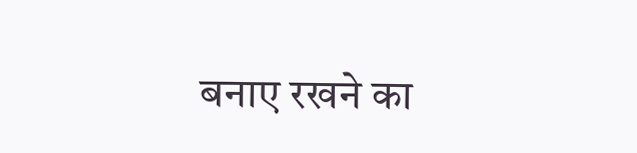बनाए रखने का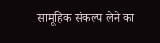सामूहिक संकल्प लेने का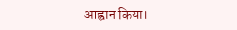आह्वान किया।